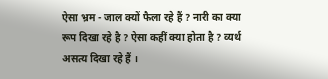ऐसा भ्रम - जाल क्यों फैला रहे हैं ? नारी का क्या रूप दिखा रहे है ? ऐसा कहीं क्या होता है ? व्यर्थ असत्य दिखा रहे हैं ।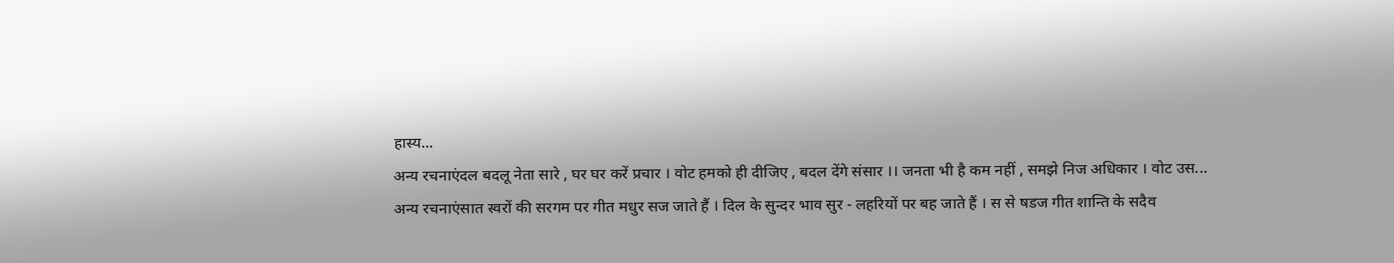हास्य...
अन्य रचनाएंदल बदलू नेता सारे , घर घर करें प्रचार । वोट हमको ही दीजिए , बदल देंगे संसार ।। जनता भी है कम नहीं , समझे निज अधिकार । वोट उस...
अन्य रचनाएंसात स्वरों की सरगम पर गीत मधुर सज जाते हैं । दिल के सुन्दर भाव सुर - लहरियों पर बह जाते हैं । स से षडज गीत शान्ति के सदैव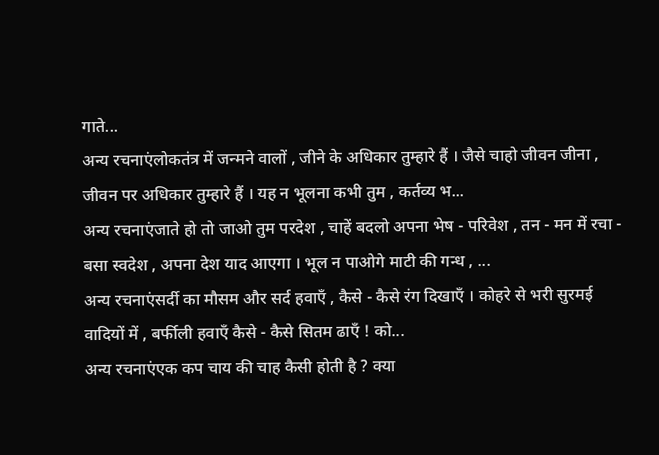गाते...
अन्य रचनाएंलोकतंत्र में जन्मने वालों , जीने के अधिकार तुम्हारे हैं । जैसे चाहो जीवन जीना , जीवन पर अधिकार तुम्हारे हैं । यह न भूलना कभी तुम , कर्तव्य भ...
अन्य रचनाएंजाते हो तो जाओ तुम परदेश , चाहें बदलो अपना भेष - परिवेश , तन - मन में रचा - बसा स्वदेश , अपना देश याद आएगा । भूल न पाओगे माटी की गन्ध , ...
अन्य रचनाएंसर्दी का मौसम और सर्द हवाएँ , कैसे - कैसे रंग दिखाएँ । कोहरे से भरी सुरमई वादियों में , बर्फीली हवाएँ कैसे - कैसे सितम ढाएँ ! को...
अन्य रचनाएंएक कप चाय की चाह कैसी होती है ? क्या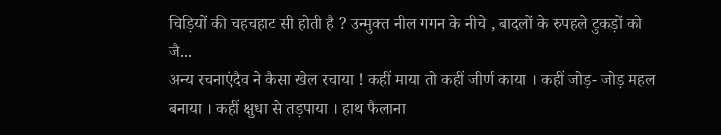चिड़ियों की चहचहाट सी होती है ? उन्मुक्त नील गगन के नीचे , बादलों के रुपहले टुकड़ों को जै...
अन्य रचनाएंदैव ने कैसा खेल रचाया ! कहीं माया तो कहीं जीर्ण काया । कहीं जोड़- जोड़ महल बनाया । कहीं क्षुधा से तड़पाया । हाथ फैलाना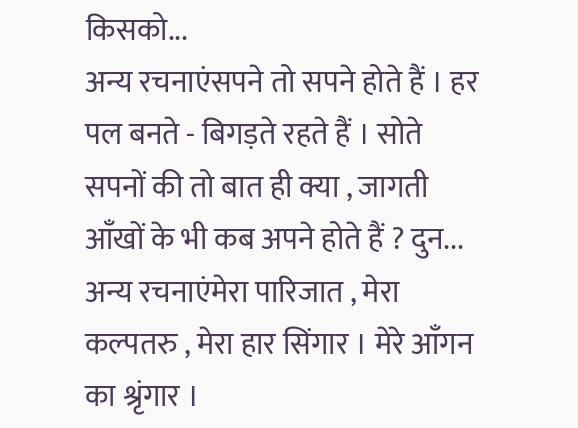किसको...
अन्य रचनाएंसपने तो सपने होते हैं । हर पल बनते - बिगड़ते रहते हैं । सोते सपनों की तो बात ही क्या , जागती आँखों के भी कब अपने होते हैं ? दुन...
अन्य रचनाएंमेरा पारिजात , मेरा कल्पतरु , मेरा हार सिंगार । मेरे आँगन का श्रृंगार ।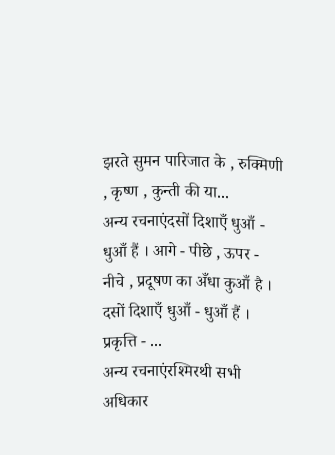झरते सुमन पारिजात के , रुक्मिणी , कृष्ण , कुन्ती की या...
अन्य रचनाएंदसों दिशाएँ धुआँ - धुआँ हैं । आगे - पीछे , ऊपर - नीचे , प्रदूषण का अँधा कुआँ है । दसों दिशाएँ धुआँ - धुआँ हैं । प्रकृत्ति - ...
अन्य रचनाएंरश्मिरथी सभी अधिकार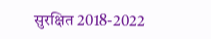सुरक्षित 2018-2022